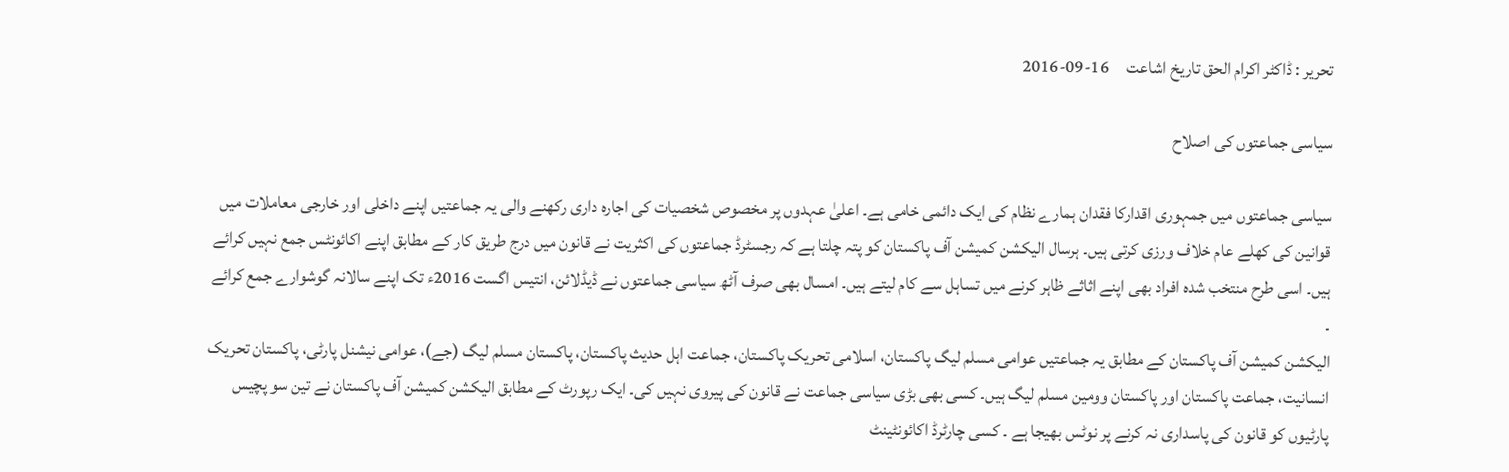تحریر : ڈاکٹر اکرام الحق تاریخ اشاعت     16-09-2016

سیاسی جماعتوں کی اصلاح

سیاسی جماعتوں میں جمہوری اقدارکا فقدان ہمارے نظام کی ایک دائمی خامی ہے۔ اعلیٰ عہدوں پر مخصوص شخصیات کی اجارہ داری رکھنے والی یہ جماعتیں اپنے داخلی اور خارجی معاملات میں قوانین کی کھلے عام خلاف ورزی کرتی ہیں۔ ہرسال الیکشن کمیشن آف پاکستان کو پتہ چلتا ہے کہ رجسٹرڈ جماعتوں کی اکثریت نے قانون میں درج طریق کار کے مطابق اپنے اکائونٹس جمع نہیں کرائے ہیں۔ اسی طرح منتخب شدہ افراد بھی اپنے اثاثے ظاہر کرنے میں تساہل سے کام لیتے ہیں۔ امسال بھی صرف آٹھ سیاسی جماعتوں نے ڈیڈلائن، انتیس اگست 2016ء تک اپنے سالانہ گوشوارے جمع کرائے ۔
الیکشن کمیشن آف پاکستان کے مطابق یہ جماعتیں عوامی مسلم لیگ پاکستان، اسلامی تحریک پاکستان، جماعت اہل حدیث پاکستان، پاکستان مسلم لیگ (جے)، عوامی نیشنل پارٹی، پاکستان تحریک انسانیت، جماعت پاکستان اور پاکستان وومین مسلم لیگ ہیں۔ کسی بھی بڑی سیاسی جماعت نے قانون کی پیروی نہیں کی۔ ایک رپورٹ کے مطابق الیکشن کمیشن آف پاکستان نے تین سو پچیس پارٹیوں کو قانون کی پاسداری نہ کرنے پر نوٹس بھیجا ہے ۔ کسی چارٹرڈ اکائونٹینٹ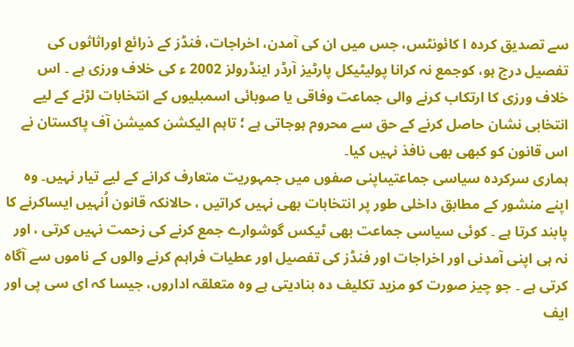سے تصدیق کردہ ا کائونٹس، جس میں ان کی آمدن، اخراجات، فنڈز کے ذرائع اوراثاثوں کی تفصیل درج ہو، کوجمع نہ کرانا پولیٹیکل پارٹیز آرڈر اینڈرولز 2002 ء کی خلاف ورزی ہے ۔ اس خلاف ورزی کا ارتکاب کرنے والی جماعت وفاقی یا صوبائی اسمبلیوں کے انتخابات لڑنے کے لیے انتخابی نشان حاصل کرنے کے حق سے محروم ہوجاتی ہے ؛ تاہم الیکشن کمیشن آف پاکستان نے اس قانون کو کبھی بھی نافذ نہیں کیا۔
ہماری سرکردہ سیاسی جماعتیںاپنی صفوں میں جمہوریت متعارف کرانے کے لیے تیار نہیں۔ وہ اپنے منشور کے مطابق داخلی طور پر انتخابات بھی نہیں کراتیں ، حالانکہ قانون اُنہیں ایساکرنے کا پابند کرتا ہے ۔ کوئی سیاسی جماعت بھی ٹیکس گوشوارے جمع کرنے کی زحمت نہیں کرتی ، اور نہ ہی اپنی آمدنی اور اخراجات اور فنڈز کی تفصیل اور عطیات فراہم کرنے والوں کے ناموں سے آگاہ کرتی ہے ۔ جو چیز صورت کو مزید تکلیف دہ بنادیتی ہے وہ متعلقہ اداروں، جیسا کہ ای سی پی اور ایف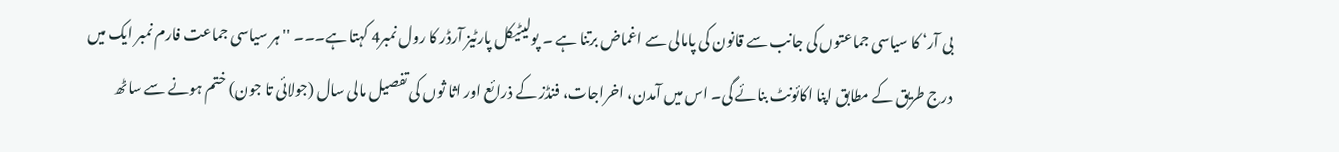بی آر‘ کا سیاسی جماعتوں کی جانب سے قانون کی پامالی سے اغماض برتنا ہے ۔ پولیٹیکل پارٹیز آرڈر کا رول نمبر4 کہتا ہے۔۔۔ ''ہر سیاسی جماعت فارم نمبر ایک میں درج طریق کے مطابق اپنا اکائونٹ بنائے گی۔ اس میں آمدن، اخراجات، فنڈز کے ذرائع اور اثا ثوں کی تفصیل مالی سال (جولائی تا جون) ختم ہونے سے ساٹھ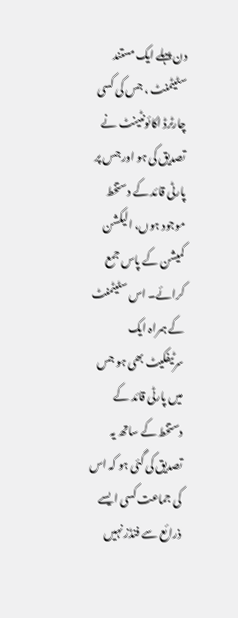دن پہلے ایک مستند سٹیٹمنٹ ، جس کی کسی چارٹرڈ اکائونٹینٹ نے تصدیق کی ہو اور جس پر پارٹی قائد کے دستخط موجود ہوں، الیکشن کمیشن کے پاس جمع کرائے۔ اس سٹیٹمنٹ کے ہمراہ ایک سرٹیفکیٹ بھی ہو جس میں پارٹی قائد کے دستخط کے ساتھ یہ تصدیق کی گئی ہو کہ اس کی جماعت کسی ایسے ذرائع سے فنڈز نہیں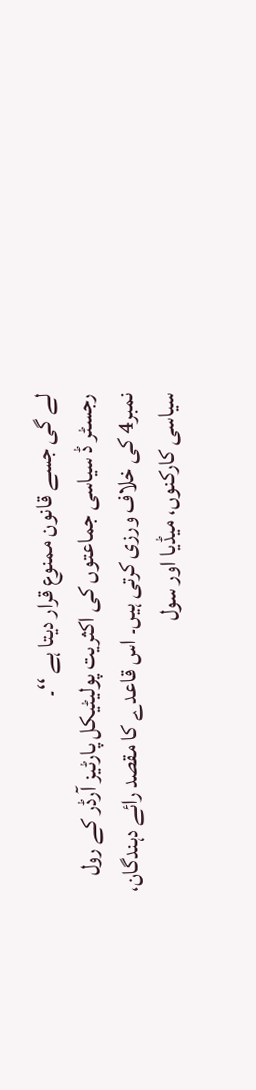لے گی جسے قانون ممنوع قرار دیتا ہے ‘‘۔
رجسٹر ڈ سیاسی جماعتوں کی اکثریت پولیٹیکل پارٹیز آرڈر کے رول نمبر4 کی خلاف ورزی کرتی ہیں۔ اس قاعدے کا مقصد رائے دہندگان، سیاسی کارکنوں، میڈیا اور سول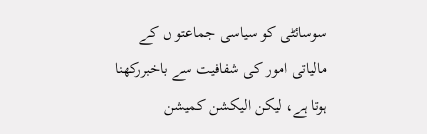سوسائٹی کو سیاسی جماعتو ں کے مالیاتی امور کی شفافیت سے باخبررکھنا ہوتا ہے، لیکن الیکشن کمیشن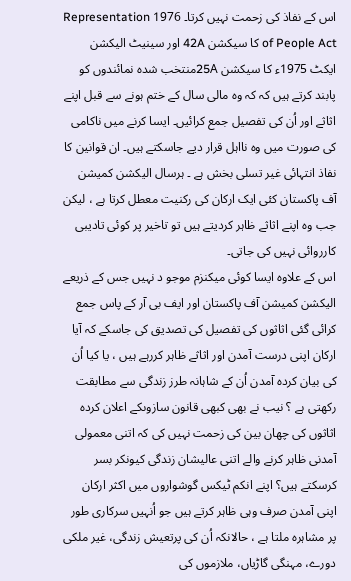اس کے نفاذ کی زحمت نہیں کرتا۔ 1976 Representation of People Act کا سیکشن 42A اور سینیٹ الیکشن ایکٹ 1975ء کا سیکشن 25Aمنتخب شدہ نمائندوں کو پابند کرتے ہیں کہ کہ وہ مالی سال کے ختم ہونے سے قبل اپنے اثاثے اور اُن کی تفصیل جمع کرائیں۔ ایسا کرنے میں ناکامی کی صورت میں وہ نااہل قرار دیے جاسکتے ہیں۔ ان قوانین کا نفاذ انتہائی غیر تسلی بخش ہے ۔ ہرسال الیکشن کمیشن آف پاکستان کئی ایک ارکان کی رکنیت معطل کرتا ہے ، لیکن جب وہ اپنے اثاثے ظاہر کردیتے ہیں تو تاخیر پر کوئی تادیبی کارروائی نہیں کی جاتی۔
اس کے علاوہ ایسا کوئی میکنزم موجو د نہیں جس کے ذریعے الیکشن کمیشن آف پاکستان اور ایف بی آر کے پاس جمع کرائی گئی اثاثوں کی تفصیل کی تصدیق کی جاسکے کہ آیا ارکان اپنی درست آمدن اور اثاثے ظاہر کررہے ہیں ، یا کیا اُن کی بیان کردہ آمدن اُن کے شاہانہ طرز زندگی سے مطابقت رکھتی ہے ؟ نیب نے بھی کبھی قانون سازوںکے اعلان کردہ اثاثوں کی چھان بین کی زحمت نہیں کی کہ اتنی معمولی آمدنی ظاہر کرنے والے اتنی عالیشان زندگی کیونکر بسر کرسکتے ہیں؟ اپنے انکم ٹیکس گوشواروں میں اکثر ارکان اپنی آمدن صرف وہی ظاہر کرتے ہیں جو اُنہیں سرکاری طور پر مشاہرہ ملتا ہے ، حالانکہ اُن کی پرتعیش زندگی، غیر ملکی دورے، مہنگی گاڑیاں، ملازموں کی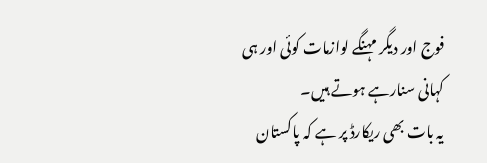فوج اور دیگر مہنگے لوازمات کوئی اور ہی کہانی سنارہے ہوتے ہیں۔
یہ بات بھی ریکارڈ پر ہے کہ پاکستان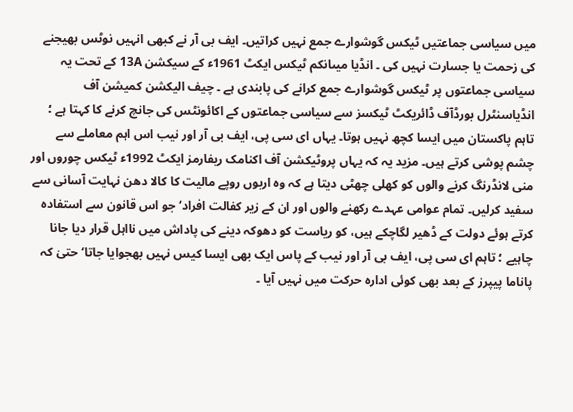میں سیاسی جماعتیں ٹیکس گوشوارے جمع نہیں کراتیں۔ ایف بی آر نے کبھی انہیں نوٹس بھیجنے کی زحمت یا جسارت نہیں کی ۔ انڈیا میںانکم ٹیکس ایکٹ 1961ء کے سیکشن 13A کے تحت یہ سیاسی جماعتوں پر ٹیکس گوشوارے جمع کرانے کی پابندی ہے ۔ چیف الیکشن کمیشن آف انڈیاسنٹرل بورڈآف ڈائریکٹ ٹیکسز سے سیاسی جماعتوں کے اکائونٹس کی جانچ کرنے کا کہتا ہے ؛ تاہم پاکستان میں ایسا کچھ نہیں ہوتا۔ یہاں ای سی پی، ایف بی آر اور نیب اس اہم معاملے سے چشم پوشی کرتے ہیں۔ مزید یہ کہ یہاں پروٹیکشن آف اکنامک ریفارمز ایکٹ 1992ء ٹیکس چوروں اور منی لانڈرنگ کرنے والوں کو کھلی چھٹی دیتا ہے کہ وہ اربوں روپے مالیت کا کالا دھن نہایت آسانی سے سفید کرلیں۔ تمام عوامی عہدے رکھنے والوں اور ان کے زیر کفالت افراد‘ جو اس قانون سے استفادہ کرتے ہوئے دولت کے ڈھیر لگاچکے ہیں، کو ریاست کو دھوکہ دینے کی پاداش میں نااہل قرار دیا جانا چاہیے ؛ تاہم ای سی پی، ایف بی آر اور نیب کے پاس ایک بھی ایسا کیس نہیں بھجوایا جاتا‘ حتیٰ کہ پاناما پیپرز کے بعد بھی کوئی ادارہ حرکت میں نہیں آیا ۔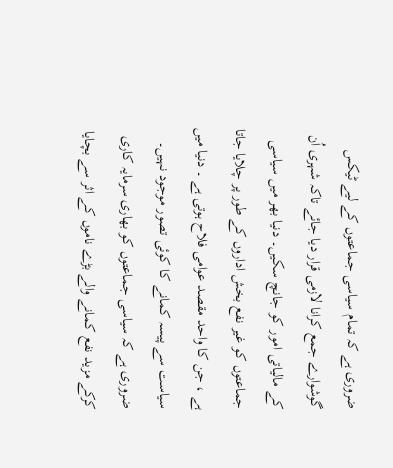ضروری ہے کہ تمام سیاسی جماعتوں کے لیے ٹیکس گوشوارے جمع کرانا لازمی قرار دیا جائے تاکہ شہری اُن کے مالیاتی امور کو جانچ سکیں۔ دنیا بھر میں سیاسی جماعتوں کو غیر نفع بخش اداروں کے طور پر چلایا جاتا ہے ، جن کا واحد مقصد عوامی فلاح ہوتی ہے ۔ دنیا میں سیاست سے پیسہ کمانے کا کوئی تصور موجود نہیں۔
ضروری ہے کہ سیاسی جماعتوں کو بھاری سرمایہ کاری کرکے مزید نفع کمانے والے بڑے ناموں کے اثر سے بچایا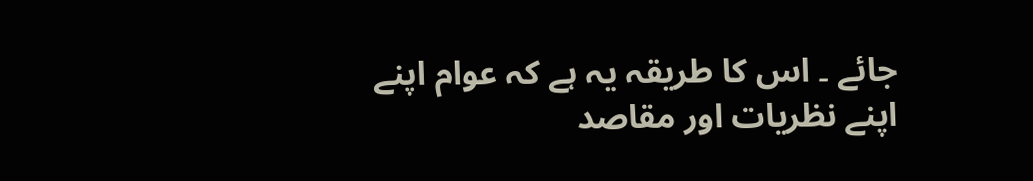جائے ۔ اس کا طریقہ یہ ہے کہ عوام اپنے اپنے نظریات اور مقاصد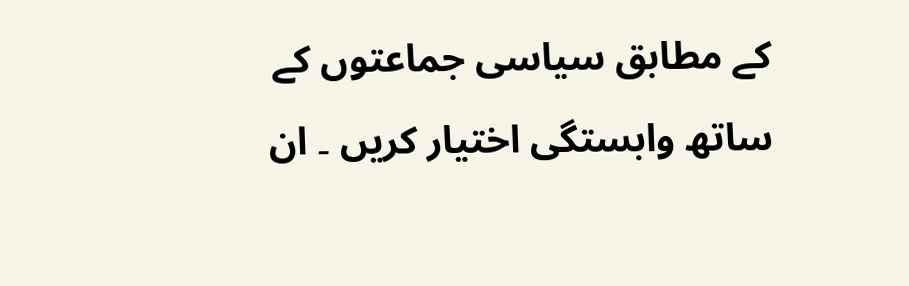کے مطابق سیاسی جماعتوں کے ساتھ وابستگی اختیار کریں ۔ ان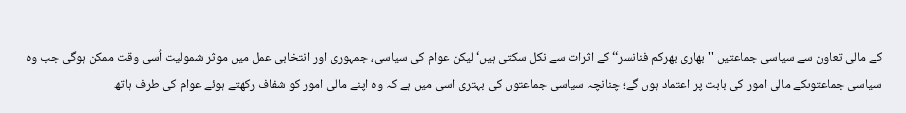کے مالی تعاون سے سیاسی جماعتیں ''بھاری بھرکم فنانسر‘‘ کے اثرات سے نکل سکتی ہیں‘ لیکن عوام کی سیاسی، جمہوری اور انتخابی عمل میں موثر شمولیت اُسی وقت ممکن ہوگی جب وہ سیاسی جماعتوںکے مالی امور کی بابت پر اعتماد ہوں گے؛ چنانچہ سیاسی جماعتوں کی بہتری اسی میں ہے کہ وہ اپنے مالی امور کو شفاف رکھتے ہوئے عوام کی طرف ہاتھ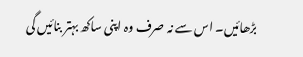بڑھائیں۔ اس سے نہ صرف وہ اپنی ساکھ بہتر بنائیں گی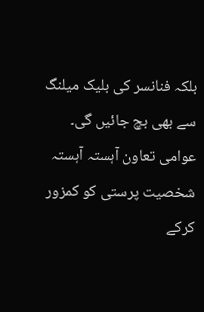بلکہ فنانسر کی بلیک میلنگ سے بھی بچ جائیں گی۔ عوامی تعاون آہستہ آہستہ شخصیت پرستی کو کمزور کرکے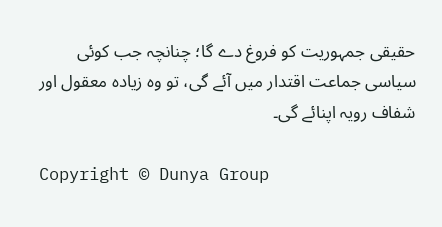حقیقی جمہوریت کو فروغ دے گا؛ چنانچہ جب کوئی سیاسی جماعت اقتدار میں آئے گی، تو وہ زیادہ معقول اور شفاف رویہ اپنائے گی۔

Copyright © Dunya Group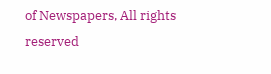of Newspapers, All rights reserved